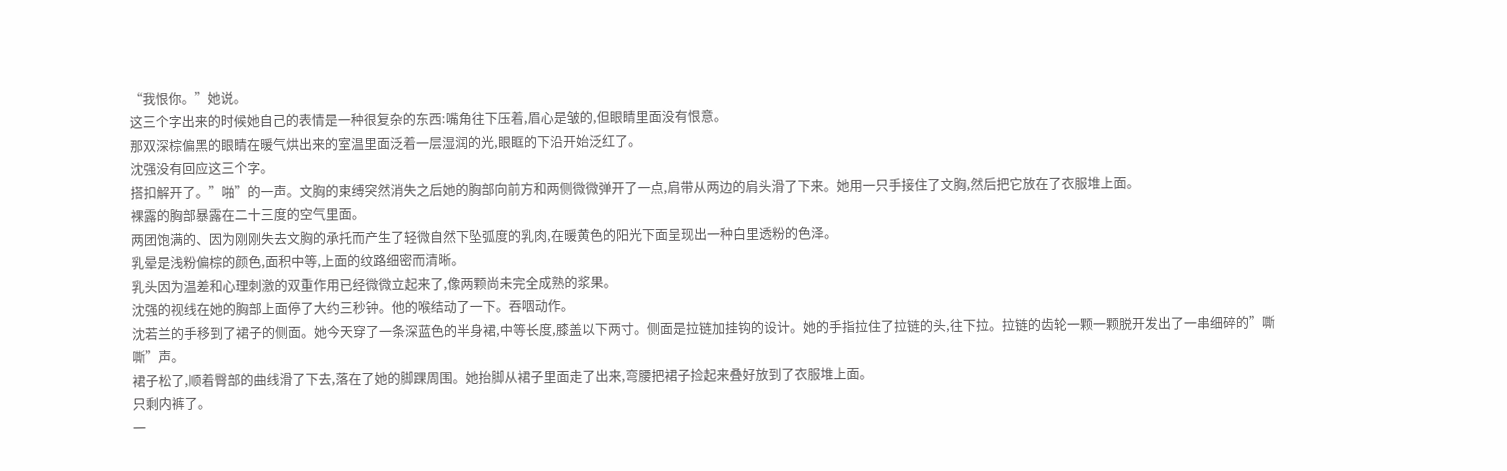“我恨你。”她说。
这三个字出来的时候她自己的表情是一种很复杂的东西:嘴角往下压着,眉心是皱的,但眼睛里面没有恨意。
那双深棕偏黑的眼睛在暖气烘出来的室温里面泛着一层湿润的光,眼眶的下沿开始泛红了。
沈强没有回应这三个字。
搭扣解开了。”啪”的一声。文胸的束缚突然消失之后她的胸部向前方和两侧微微弹开了一点,肩带从两边的肩头滑了下来。她用一只手接住了文胸,然后把它放在了衣服堆上面。
裸露的胸部暴露在二十三度的空气里面。
两团饱满的、因为刚刚失去文胸的承托而产生了轻微自然下坠弧度的乳肉,在暖黄色的阳光下面呈现出一种白里透粉的色泽。
乳晕是浅粉偏棕的颜色,面积中等,上面的纹路细密而清晰。
乳头因为温差和心理刺激的双重作用已经微微立起来了,像两颗尚未完全成熟的浆果。
沈强的视线在她的胸部上面停了大约三秒钟。他的喉结动了一下。吞咽动作。
沈若兰的手移到了裙子的侧面。她今天穿了一条深蓝色的半身裙,中等长度,膝盖以下两寸。侧面是拉链加挂钩的设计。她的手指拉住了拉链的头,往下拉。拉链的齿轮一颗一颗脱开发出了一串细碎的”嘶嘶”声。
裙子松了,顺着臀部的曲线滑了下去,落在了她的脚踝周围。她抬脚从裙子里面走了出来,弯腰把裙子捡起来叠好放到了衣服堆上面。
只剩内裤了。
一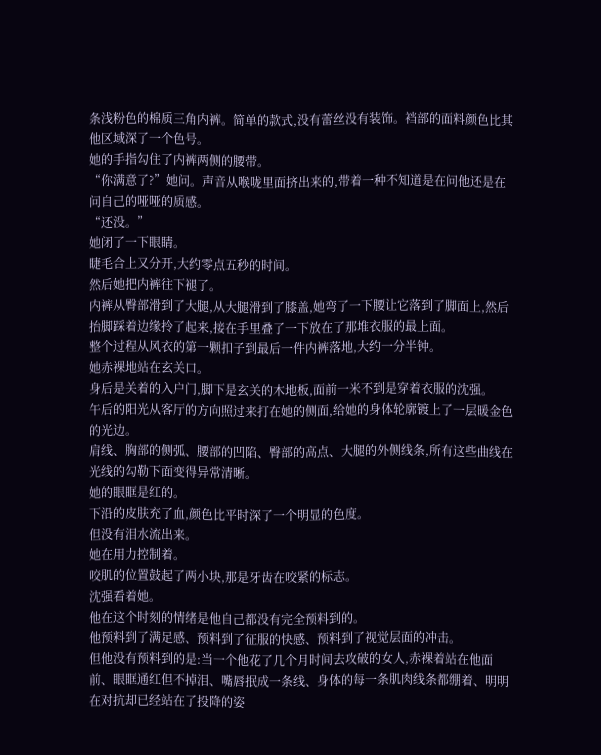条浅粉色的棉质三角内裤。简单的款式,没有蕾丝没有装饰。裆部的面料颜色比其他区域深了一个色号。
她的手指勾住了内裤两侧的腰带。
“你满意了?”她问。声音从喉咙里面挤出来的,带着一种不知道是在问他还是在问自己的哑哑的质感。
“还没。”
她闭了一下眼睛。
睫毛合上又分开,大约零点五秒的时间。
然后她把内裤往下褪了。
内裤从臀部滑到了大腿,从大腿滑到了膝盖,她弯了一下腰让它落到了脚面上,然后抬脚踩着边缘拎了起来,接在手里叠了一下放在了那堆衣服的最上面。
整个过程从风衣的第一颗扣子到最后一件内裤落地,大约一分半钟。
她赤裸地站在玄关口。
身后是关着的入户门,脚下是玄关的木地板,面前一米不到是穿着衣服的沈强。
午后的阳光从客厅的方向照过来打在她的侧面,给她的身体轮廓镀上了一层暖金色的光边。
肩线、胸部的侧弧、腰部的凹陷、臀部的高点、大腿的外侧线条,所有这些曲线在光线的勾勒下面变得异常清晰。
她的眼眶是红的。
下沿的皮肤充了血,颜色比平时深了一个明显的色度。
但没有泪水流出来。
她在用力控制着。
咬肌的位置鼓起了两小块,那是牙齿在咬紧的标志。
沈强看着她。
他在这个时刻的情绪是他自己都没有完全预料到的。
他预料到了满足感、预料到了征服的快感、预料到了视觉层面的冲击。
但他没有预料到的是:当一个他花了几个月时间去攻破的女人,赤裸着站在他面前、眼眶通红但不掉泪、嘴唇抿成一条线、身体的每一条肌肉线条都绷着、明明在对抗却已经站在了投降的姿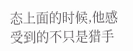态上面的时候,他感受到的不只是猎手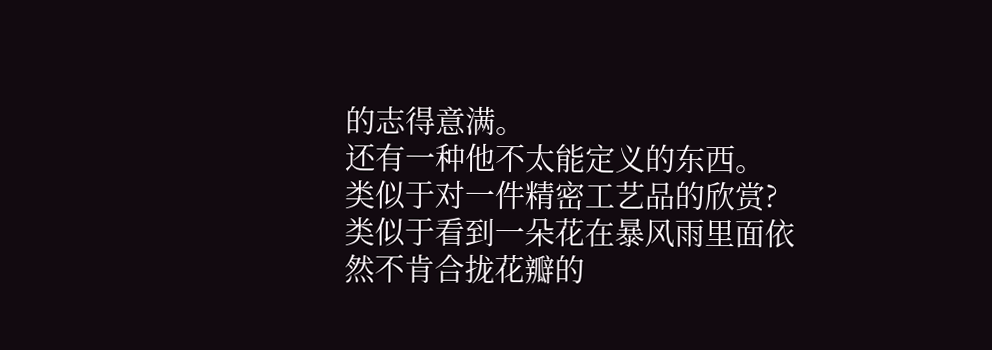的志得意满。
还有一种他不太能定义的东西。
类似于对一件精密工艺品的欣赏?
类似于看到一朵花在暴风雨里面依然不肯合拢花瓣的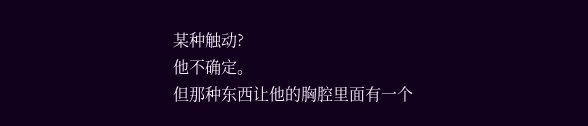某种触动?
他不确定。
但那种东西让他的胸腔里面有一个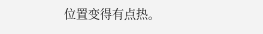位置变得有点热。